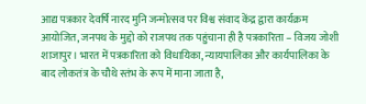आद्य पत्रकार देवर्षि नारद मुनि जन्मोत्सव पर विश्व संवाद केंद्र द्वारा कार्यक्रम आयोजित, जनपथ के मुद्दो को राजपथ तक पहुंचाना ही है पत्रकारिता – विजय जोशी
शाजापुर। भारत में पत्रकारिता को विधायिका, न्यायपालिका और कार्यपालिका के बाद लोकतंत्र के चौथे स्तंभ के रूप में माना जाता है,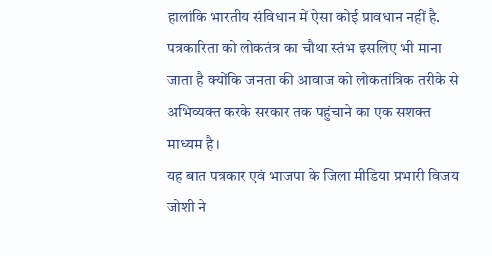हालांकि भारतीय संविधान में ऐसा कोई प्रावधान नहीं है. पत्रकारिता को लोकतंत्र का चौथा स्तंभ इसलिए भी माना जाता है क्योंकि जनता की आवाज को लोकतांत्रिक तरीके से अभिव्यक्त करके सरकार तक पहुंचाने का एक सशक्त माध्यम है।
यह बात पत्रकार एवं भाजपा के जिला मीडिया प्रभारी विजय जोशी ने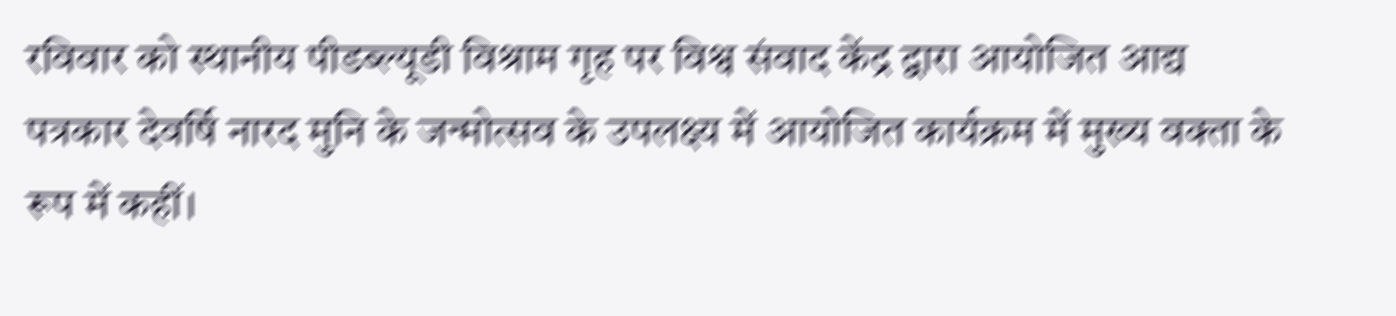रविवार को स्थानीय पीडब्ल्यूडी विश्राम गृह पर विश्व संवाद केंद्र द्वारा आयोजित आद्य पत्रकार देवर्षि नारद मुनि के जन्मोत्सव के उपलक्ष्य में आयोजित कार्यक्रम में मुख्य वक्ता के रूप में कहीं।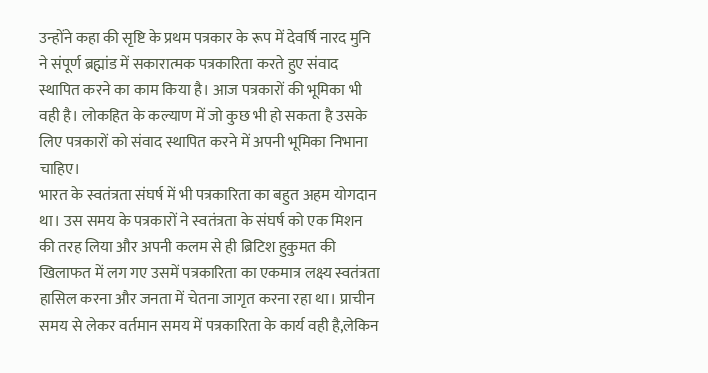उन्होंने कहा की सृष्टि के प्रथम पत्रकार के रूप में देवर्षि नारद मुनि ने संपूर्ण ब्रह्मांड में सकारात्मक पत्रकारिता करते हुए संवाद स्थापित करने का काम किया है। आज पत्रकारों की भूमिका भी वही है। लोकहित के कल्याण में जो कुछ भी हो सकता है उसके लिए पत्रकारों को संवाद स्थापित करने में अपनी भूमिका निभाना चाहिए।
भारत के स्वतंत्रता संघर्ष में भी पत्रकारिता का बहुत अहम योगदान था। उस समय के पत्रकारों ने स्वतंत्रता के संघर्ष को एक मिशन की तरह लिया और अपनी कलम से ही ब्रिटिश हुकुमत की खिलाफत में लग गए उसमें पत्रकारिता का एकमात्र लक्ष्य स्वतंत्रता हासिल करना और जनता में चेतना जागृत करना रहा था। प्राचीन समय से लेकर वर्तमान समय में पत्रकारिता के कार्य वही है,लेकिन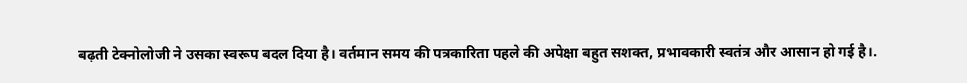बढ़ती टेक्नोलोजी ने उसका स्वरूप बदल दिया है। वर्तमान समय की पत्रकारिता पहले की अपेक्षा बहुत सशक्त, प्रभावकारी स्वतंत्र और आसान हो गई है।.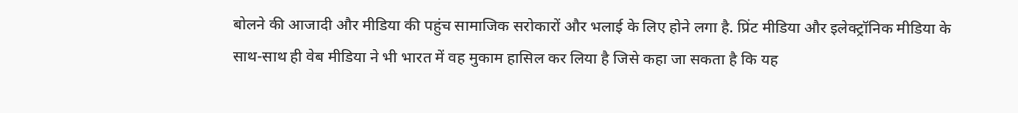बोलने की आजादी और मीडिया की पहुंच सामाजिक सरोकारों और भलाई के लिए होने लगा है. प्रिंट मीडिया और इलेक्ट्रॉनिक मीडिया के साथ-साथ ही वेब मीडिया ने भी भारत में वह मुकाम हासिल कर लिया है जिसे कहा जा सकता है कि यह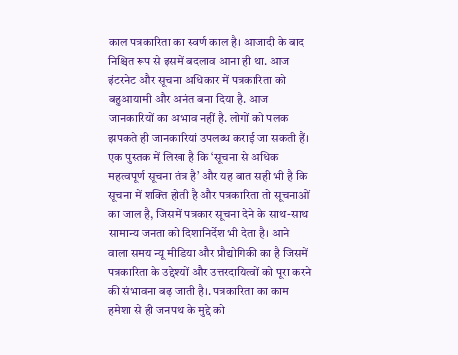काल पत्रकारिता का स्वर्ण काल है। आजादी के बाद निश्चित रूप से इसमें बदलाव आना ही था. आज इंटरनेट और सूचना अधिकार में पत्रकारिता को बहुआयामी और अनंत बना दिया है. आज जानकारियों का अभाव नहीं है. लोगों को पलक झपकते ही जानकारियां उपलब्ध कराई जा सकती हैं। एक पुस्तक में लिखा है कि ‘सूचना से अधिक महत्वपूर्ण सूचना तंत्र है’ और यह बात सही भी है कि सूचना में शक्ति होती है और पत्रकारिता तो सूचनाओं का जाल है, जिसमें पत्रकार सूचना देने के साथ-साथ सामान्य जनता को दिशानिर्देश भी देता है। आने वाला समय न्यू मीडिया और प्रौद्योगिकी का है जिसमें पत्रकारिता के उद्देश्यों और उत्तरदायित्वों को पूरा करने की संभावना बढ़ जाती है।. पत्रकारिता का काम हमेशा से ही जनपथ के मुद्दे को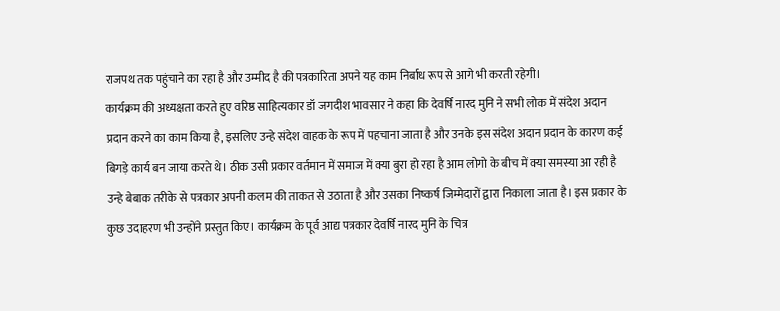राजपथ तक पहुंचाने का रहा है और उम्मीद है की पत्रकारिता अपने यह काम निर्बाध रूप से आगे भी करती रहेगी।
कार्यक्रम की अध्यक्षता करते हुए वरिष्ठ साहित्यकार डॉ जगदीश भावसार ने कहा कि देवर्षि नारद मुनि ने सभी लोक में संदेश अदान प्रदान करने का काम किया है, इसलिए उन्हे संदेश वाहक के रूप में पहचाना जाता है और उनके इस संदेश अदान प्रदान के कारण कई बिगड़े कार्य बन जाया करते थे। ठीक उसी प्रकार वर्तमान में समाज में क्या बुरा हो रहा है आम लोगो के बीच में क्या समस्या आ रही है उन्हे बेबाक तरीके से पत्रकार अपनी कलम की ताकत से उठाता है और उसका निष्कर्ष जिम्मेदारों द्वारा निकाला जाता है। इस प्रकार के कुछ उदाहरण भी उन्होंने प्रस्तुत किए। कार्यक्रम के पूर्व आद्य पत्रकार देवर्षि नारद मुनि के चित्र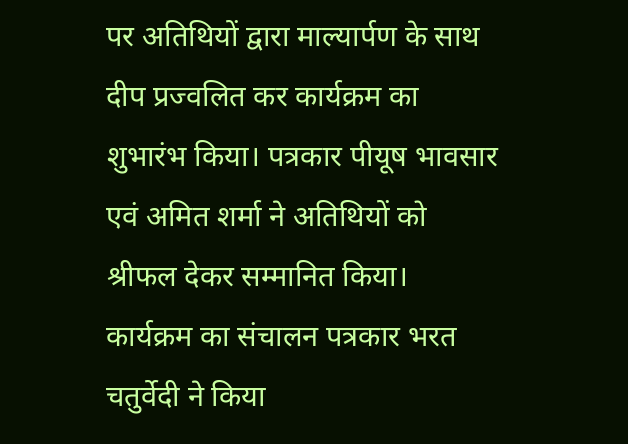पर अतिथियों द्वारा माल्यार्पण के साथ दीप प्रज्वलित कर कार्यक्रम का शुभारंभ किया। पत्रकार पीयूष भावसार एवं अमित शर्मा ने अतिथियों को श्रीफल देकर सम्मानित किया। कार्यक्रम का संचालन पत्रकार भरत चतुर्वेदी ने किया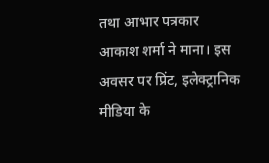तथा आभार पत्रकार आकाश शर्मा ने माना। इस अवसर पर प्रिंट, इलेक्ट्रानिक मीडिया के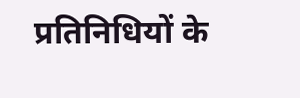प्रतिनिधियों के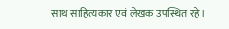साथ साहित्यकार एवं लेखक उपस्थित रहे।